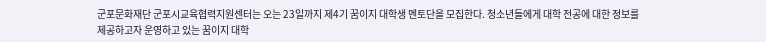군포문화재단 군포시교육협력지원센터는 오는 23일까지 제4기 꿈이지 대학생 멘토단을 모집한다. 청소년들에게 대학 전공에 대한 정보를 제공하고자 운영하고 있는 꿈이지 대학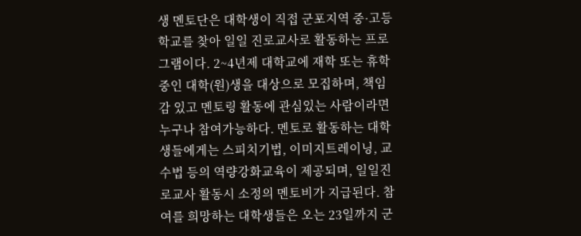생 멘토단은 대학생이 직접 군포지역 중·고등학교를 찾아 일일 진로교사로 활동하는 프로그램이다. 2~4년제 대학교에 재학 또는 휴학중인 대학(원)생을 대상으로 모집하며, 책임감 있고 멘토링 활동에 관심있는 사람이라면 누구나 참여가능하다. 멘토로 활동하는 대학생들에게는 스피치기법, 이미지트레이닝, 교수법 등의 역량강화교육이 제공되며, 일일진로교사 활동시 소정의 멘토비가 지급된다. 참여를 희망하는 대학생들은 오는 23일까지 군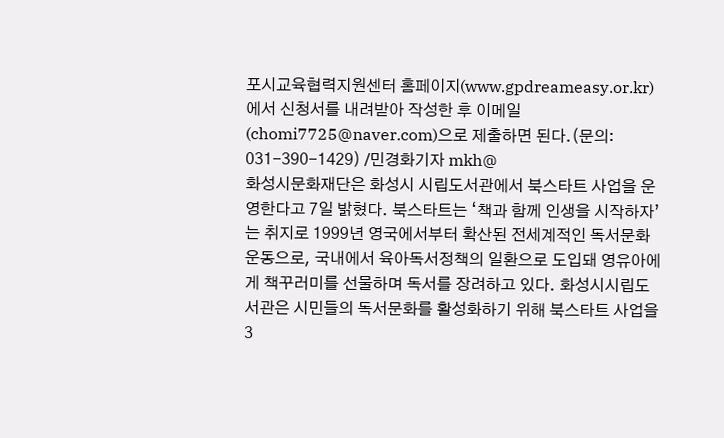포시교육협력지원센터 홈페이지(www.gpdreameasy.or.kr)에서 신청서를 내려받아 작성한 후 이메일(chomi7725@naver.com)으로 제출하면 된다.(문의: 031-390-1429) /민경화기자 mkh@
화성시문화재단은 화성시 시립도서관에서 북스타트 사업을 운영한다고 7일 밝혔다. 북스타트는 ‘책과 함께 인생을 시작하자’는 취지로 1999년 영국에서부터 확산된 전세계적인 독서문화운동으로, 국내에서 육아독서정책의 일환으로 도입돼 영유아에게 책꾸러미를 선물하며 독서를 장려하고 있다. 화성시시립도서관은 시민들의 독서문화를 활성화하기 위해 북스타트 사업을 3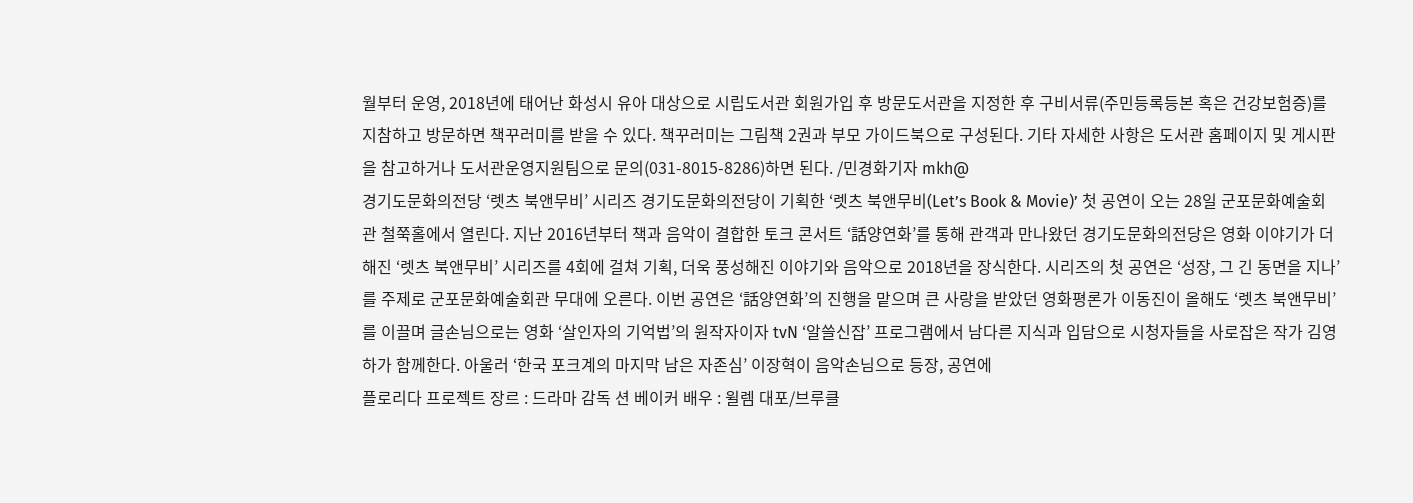월부터 운영, 2018년에 태어난 화성시 유아 대상으로 시립도서관 회원가입 후 방문도서관을 지정한 후 구비서류(주민등록등본 혹은 건강보험증)를 지참하고 방문하면 책꾸러미를 받을 수 있다. 책꾸러미는 그림책 2권과 부모 가이드북으로 구성된다. 기타 자세한 사항은 도서관 홈페이지 및 게시판을 참고하거나 도서관운영지원팀으로 문의(031-8015-8286)하면 된다. /민경화기자 mkh@
경기도문화의전당 ‘렛츠 북앤무비’ 시리즈 경기도문화의전당이 기획한 ‘렛츠 북앤무비(Let’s Book & Movie)’ 첫 공연이 오는 28일 군포문화예술회관 철쭉홀에서 열린다. 지난 2016년부터 책과 음악이 결합한 토크 콘서트 ‘話양연화’를 통해 관객과 만나왔던 경기도문화의전당은 영화 이야기가 더해진 ‘렛츠 북앤무비’ 시리즈를 4회에 걸쳐 기획, 더욱 풍성해진 이야기와 음악으로 2018년을 장식한다. 시리즈의 첫 공연은 ‘성장, 그 긴 동면을 지나’를 주제로 군포문화예술회관 무대에 오른다. 이번 공연은 ‘話양연화’의 진행을 맡으며 큰 사랑을 받았던 영화평론가 이동진이 올해도 ‘렛츠 북앤무비’를 이끌며 글손님으로는 영화 ‘살인자의 기억법’의 원작자이자 tvN ‘알쓸신잡’ 프로그램에서 남다른 지식과 입담으로 시청자들을 사로잡은 작가 김영하가 함께한다. 아울러 ‘한국 포크계의 마지막 남은 자존심’ 이장혁이 음악손님으로 등장, 공연에
플로리다 프로젝트 장르 : 드라마 감독 션 베이커 배우 : 윌렘 대포/브루클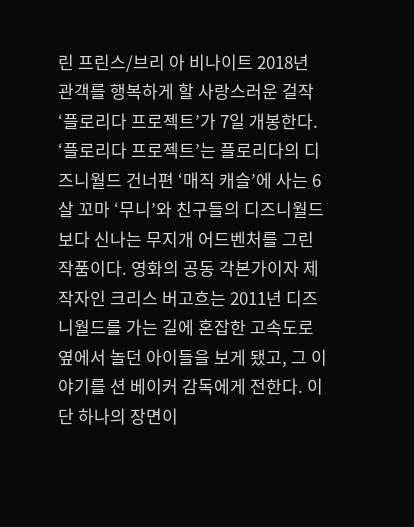린 프린스/브리 아 비나이트 2018년 관객를 행복하게 할 사랑스러운 걸작 ‘플로리다 프로젝트’가 7일 개봉한다. ‘플로리다 프로젝트’는 플로리다의 디즈니월드 건너편 ‘매직 캐슬’에 사는 6살 꼬마 ‘무니’와 친구들의 디즈니월드 보다 신나는 무지개 어드벤처를 그린 작품이다. 영화의 공동 각본가이자 제작자인 크리스 버고흐는 2011년 디즈니월드를 가는 길에 혼잡한 고속도로 옆에서 놀던 아이들을 보게 됐고, 그 이야기를 션 베이커 감독에게 전한다. 이 단 하나의 장면이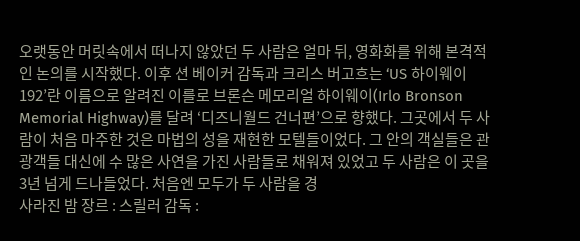오랫동안 머릿속에서 떠나지 않았던 두 사람은 얼마 뒤, 영화화를 위해 본격적인 논의를 시작했다. 이후 션 베이커 감독과 크리스 버고흐는 ‘US 하이웨이 192’란 이름으로 알려진 이를로 브론슨 메모리얼 하이웨이(Irlo Bronson Memorial Highway)를 달려 ‘디즈니월드 건너편’으로 향했다. 그곳에서 두 사람이 처음 마주한 것은 마법의 성을 재현한 모텔들이었다. 그 안의 객실들은 관광객들 대신에 수 많은 사연을 가진 사람들로 채워져 있었고 두 사람은 이 곳을 3년 넘게 드나들었다. 처음엔 모두가 두 사람을 경
사라진 밤 장르 : 스릴러 감독 :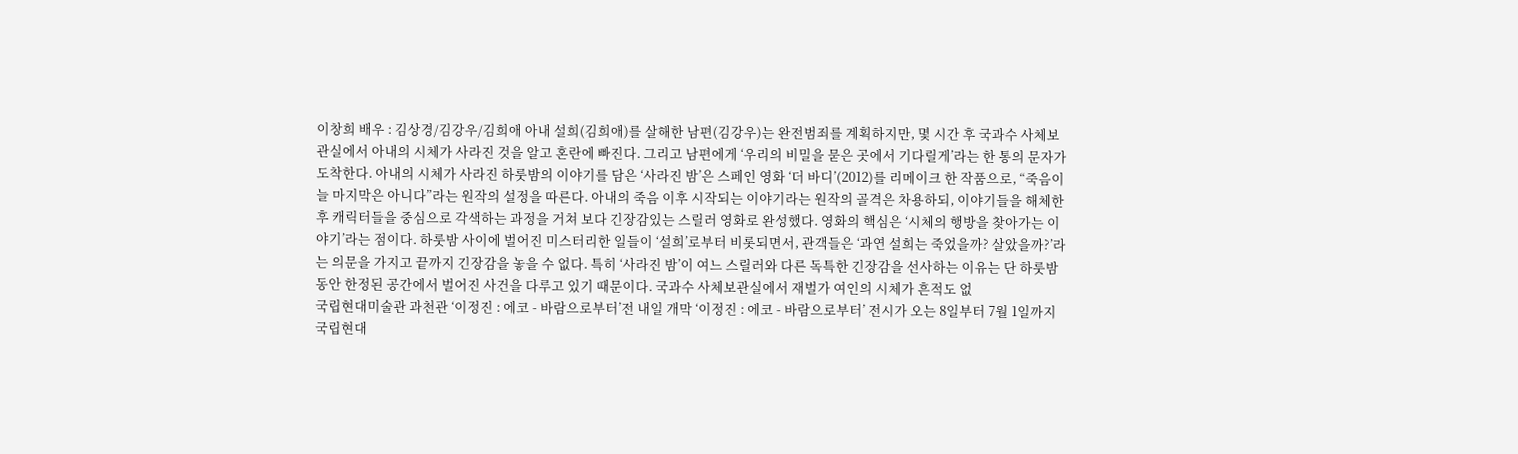이창희 배우 : 김상경/김강우/김희애 아내 설희(김희애)를 살해한 남편(김강우)는 완전범죄를 계획하지만, 몇 시간 후 국과수 사체보관실에서 아내의 시체가 사라진 것을 알고 혼란에 빠진다. 그리고 남편에게 ‘우리의 비밀을 묻은 곳에서 기다릴게’라는 한 통의 문자가 도착한다. 아내의 시체가 사라진 하룻밤의 이야기를 담은 ‘사라진 밤’은 스페인 영화 ‘더 바디’(2012)를 리메이크 한 작품으로, “죽음이 늘 마지막은 아니다”라는 원작의 설정을 따른다. 아내의 죽음 이후 시작되는 이야기라는 원작의 골격은 차용하되, 이야기들을 해체한 후 캐릭터들을 중심으로 각색하는 과정을 거쳐 보다 긴장감있는 스릴러 영화로 완성했다. 영화의 핵심은 ‘시체의 행방을 찾아가는 이야기’라는 점이다. 하룻밤 사이에 벌어진 미스터리한 일들이 ‘설희’로부터 비롯되면서, 관객들은 ‘과연 설희는 죽었을까? 살았을까?’라는 의문을 가지고 끝까지 긴장감을 놓을 수 없다. 특히 ‘사라진 밤’이 여느 스릴러와 다른 독특한 긴장감을 선사하는 이유는 단 하룻밤 동안 한정된 공간에서 벌어진 사건을 다루고 있기 때문이다. 국과수 사체보관실에서 재벌가 여인의 시체가 흔적도 없
국립현대미술관 과천관 ‘이정진 : 에코 - 바람으로부터’전 내일 개막 ‘이정진 : 에코 - 바람으로부터’ 전시가 오는 8일부터 7월 1일까지 국립현대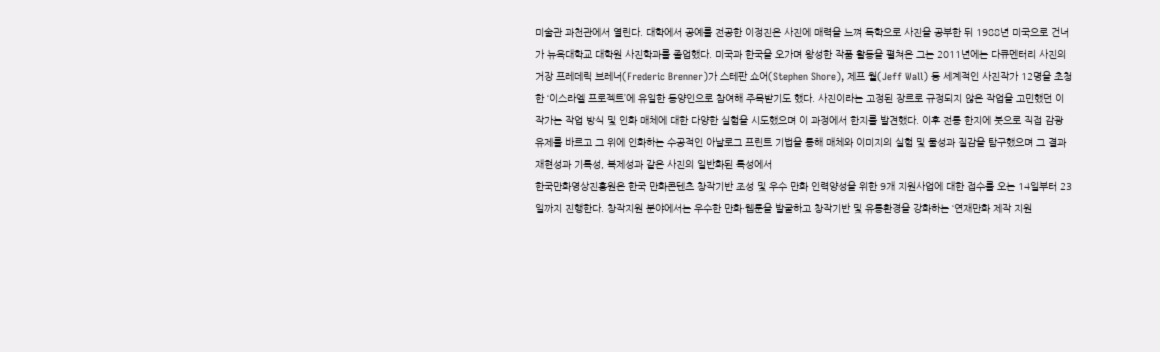미술관 과천관에서 열린다. 대학에서 공예를 전공한 이정진은 사진에 매력을 느껴 독학으로 사진을 공부한 뒤 1988년 미국으로 건너가 뉴욕대학교 대학원 사진학과를 졸업했다. 미국과 한국을 오가며 왕성한 작품 활동을 펼쳐온 그는 2011년에는 다큐멘터리 사진의 거장 프레데릭 브레너(Frederic Brenner)가 스테판 쇼어(Stephen Shore), 제프 월(Jeff Wall) 등 세계적인 사진작가 12명을 초청한 ‘이스라엘 프로젝트’에 유일한 동양인으로 참여해 주목받기도 했다. 사진이라는 고정된 장르로 규정되지 않은 작업을 고민했던 이 작가는 작업 방식 및 인화 매체에 대한 다양한 실험을 시도했으며 이 과정에서 한지를 발견했다. 이후 전통 한지에 붓으로 직접 감광 유제를 바르고 그 위에 인화하는 수공적인 아날로그 프린트 기법을 통해 매체와 이미지의 실험 및 물성과 질감을 탐구했으며 그 결과 재현성과 기록성, 복제성과 같은 사진의 일반화된 특성에서
한국만화영상진흥원은 한국 만화콘텐츠 창작기반 조성 및 우수 만화 인력양성을 위한 9개 지원사업에 대한 접수를 오는 14일부터 23일까지 진행한다. 창작지원 분야에서는 우수한 만화·웹툰을 발굴하고 창작기반 및 유통환경을 강화하는 ‘연재만화 제작 지원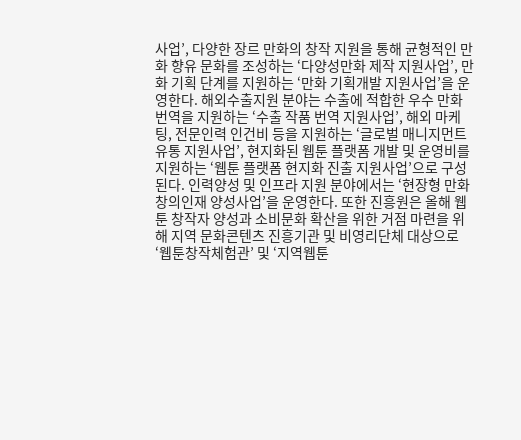사업’, 다양한 장르 만화의 창작 지원을 통해 균형적인 만화 향유 문화를 조성하는 ‘다양성만화 제작 지원사업’, 만화 기획 단계를 지원하는 ‘만화 기획개발 지원사업’을 운영한다. 해외수출지원 분야는 수출에 적합한 우수 만화 번역을 지원하는 ‘수출 작품 번역 지원사업’, 해외 마케팅, 전문인력 인건비 등을 지원하는 ‘글로벌 매니지먼트 유통 지원사업’, 현지화된 웹툰 플랫폼 개발 및 운영비를 지원하는 ‘웹툰 플랫폼 현지화 진출 지원사업’으로 구성된다. 인력양성 및 인프라 지원 분야에서는 ‘현장형 만화 창의인재 양성사업’을 운영한다. 또한 진흥원은 올해 웹툰 창작자 양성과 소비문화 확산을 위한 거점 마련을 위해 지역 문화콘텐츠 진흥기관 및 비영리단체 대상으로 ‘웹툰창작체험관’ 및 ‘지역웹툰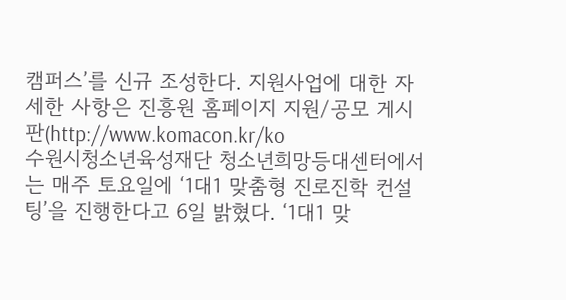캠퍼스’를 신규 조성한다. 지원사업에 대한 자세한 사항은 진흥원 홈페이지 지원/공모 게시판(http://www.komacon.kr/ko
수원시청소년육성재단 청소년희망등대센터에서는 매주 토요일에 ‘1대1 맞춤형 진로진학 컨설팅’을 진행한다고 6일 밝혔다. ‘1대1 맞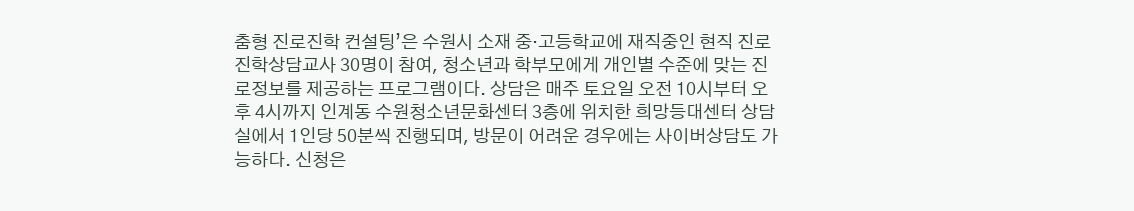춤형 진로진학 컨설팅’은 수원시 소재 중·고등학교에 재직중인 현직 진로진학상담교사 30명이 참여, 청소년과 학부모에게 개인별 수준에 맞는 진로정보를 제공하는 프로그램이다. 상담은 매주 토요일 오전 10시부터 오후 4시까지 인계동 수원청소년문화센터 3층에 위치한 희망등대센터 상담실에서 1인당 50분씩 진행되며, 방문이 어려운 경우에는 사이버상담도 가능하다. 신청은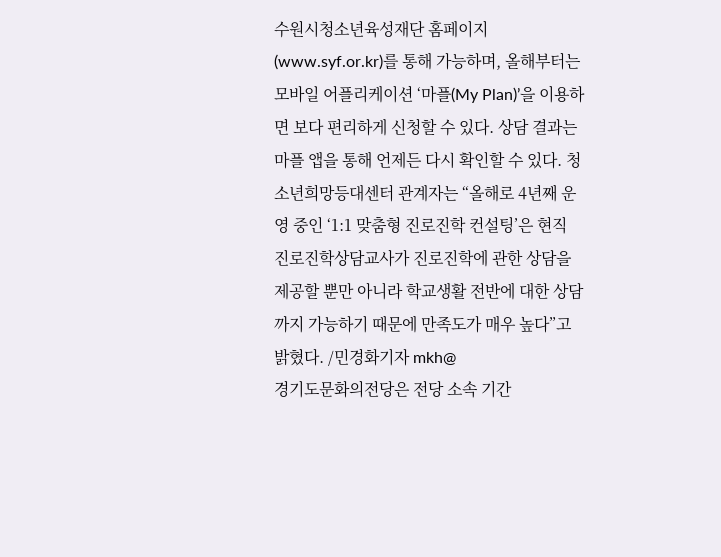수원시청소년육성재단 홈페이지(www.syf.or.kr)를 통해 가능하며, 올해부터는 모바일 어플리케이션 ‘마플(My Plan)’을 이용하면 보다 편리하게 신청할 수 있다. 상담 결과는 마플 앱을 통해 언제든 다시 확인할 수 있다. 청소년희망등대센터 관계자는 “올해로 4년째 운영 중인 ‘1:1 맞춤형 진로진학 컨설팅’은 현직 진로진학상담교사가 진로진학에 관한 상담을 제공할 뿐만 아니라 학교생활 전반에 대한 상담까지 가능하기 때문에 만족도가 매우 높다”고 밝혔다. /민경화기자 mkh@
경기도문화의전당은 전당 소속 기간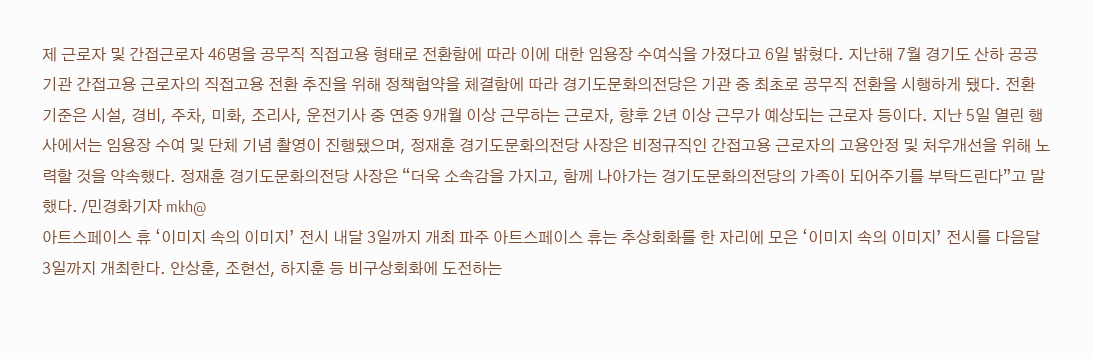제 근로자 및 간접근로자 46명을 공무직 직접고용 형태로 전환함에 따라 이에 대한 임용장 수여식을 가졌다고 6일 밝혔다. 지난해 7월 경기도 산하 공공기관 간접고용 근로자의 직접고용 전환 추진을 위해 정책협약을 체결함에 따라 경기도문화의전당은 기관 중 최초로 공무직 전환을 시행하게 됐다. 전환 기준은 시설, 경비, 주차, 미화, 조리사, 운전기사 중 연중 9개월 이상 근무하는 근로자, 향후 2년 이상 근무가 예상되는 근로자 등이다. 지난 5일 열린 행사에서는 임용장 수여 및 단체 기념 촬영이 진행됐으며, 정재훈 경기도문화의전당 사장은 비정규직인 간접고용 근로자의 고용안정 및 처우개선을 위해 노력할 것을 약속했다. 정재훈 경기도문화의전당 사장은 “더욱 소속감을 가지고, 함께 나아가는 경기도문화의전당의 가족이 되어주기를 부탁드린다”고 말했다. /민경화기자 mkh@
아트스페이스 휴 ‘이미지 속의 이미지’ 전시 내달 3일까지 개최 파주 아트스페이스 휴는 추상회화를 한 자리에 모은 ‘이미지 속의 이미지’ 전시를 다음달 3일까지 개최한다. 안상훈, 조현선, 하지훈 등 비구상회화에 도전하는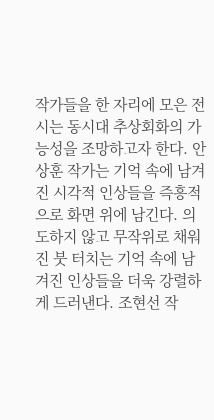작가들을 한 자리에 모은 전시는 동시대 추상회화의 가능성을 조망하고자 한다. 안상훈 작가는 기억 속에 남겨진 시각적 인상들을 즉흥적으로 화면 위에 남긴다. 의도하지 않고 무작위로 채워진 붓 터치는 기억 속에 남겨진 인상들을 더욱 강렬하게 드러낸다. 조현선 작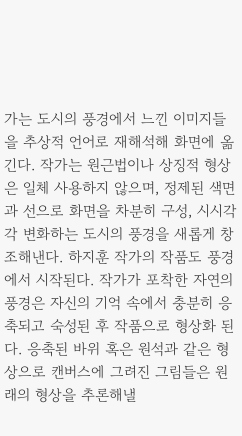가는 도시의 풍경에서 느낀 이미지들을 추상적 언어로 재해석해 화면에 옮긴다. 작가는 원근법이나 상징적 형상은 일체 사용하지 않으며, 정제된 색면과 선으로 화면을 차분히 구성, 시시각각 변화하는 도시의 풍경을 새롭게 창조해낸다. 하지훈 작가의 작품도 풍경에서 시작된다. 작가가 포착한 자연의 풍경은 자신의 기억 속에서 충분히 응축되고 숙성된 후 작품으로 형상화 된다. 응축된 바위 혹은 원석과 같은 형상으로 캔버스에 그려진 그림들은 원래의 형상을 추론해낼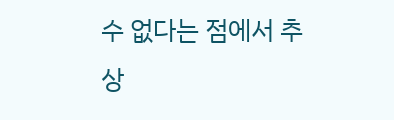수 없다는 점에서 추상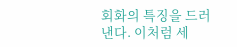회화의 특징을 드러낸다. 이처럼 세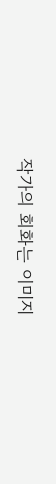작가의 회화는 이미지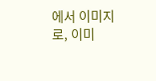에서 이미지로, 이미